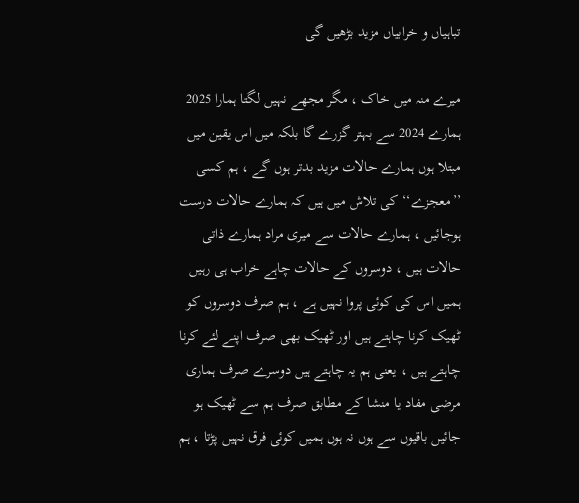تباہیاں و خرابیاں مزید بڑھیں گی

میرے منہ میں خاک ، مگر مجھے نہیں لگتا ہمارا 2025 ہمارے 2024 سے بہتر گزرے گا بلکہ میں اس یقین میں مبتلا ہوں ہمارے حالات مزید بدتر ہوں گے ، ہم کسی ’’معجزے‘‘ کی تلاش میں ہیں کہ ہمارے حالات درست ہوجائیں ، ہمارے حالات سے میری مراد ہمارے ذاتی حالات ہیں ، دوسروں کے حالات چاہے خراب ہی رہیں ہمیں اس کی کوئی پروا نہیں ہے ، ہم صرف دوسروں کو ٹھیک کرنا چاہتے ہیں اور ٹھیک بھی صرف اپنے لئے کرنا چاہتے ہیں ، یعنی ہم یہ چاہتے ہیں دوسرے صرف ہماری مرضی مفاد یا منشا کے مطابق صرف ہم سے ٹھیک ہو جائیں باقیوں سے ہوں نہ ہوں ہمیں کوئی فرق نہیں پڑتا ، ہم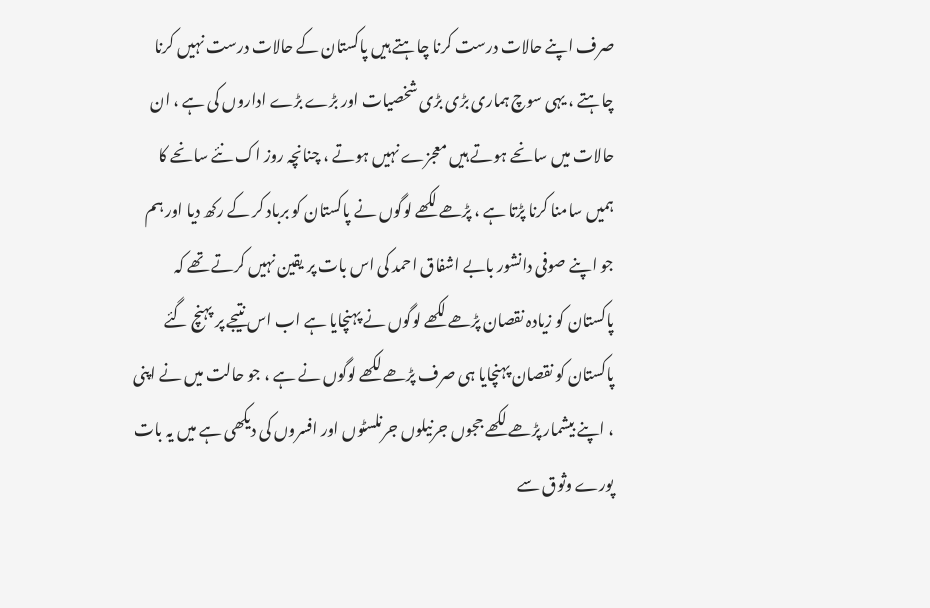صرف اپنے حالات درست کرنا چاہتے ہیں پاکستان کے حالات درست نہیں کرنا چاہتے ، یہی سوچ ہماری بڑی بڑی شخصیات اور بڑے بڑے اداروں کی ہے ، ان حالات میں سانحے ہوتے ہیں معجزے نہیں ہوتے ، چنانچہ روز اک نئے سانحے کا ہمیں سامنا کرنا پڑتا ہے ، پڑھے لکھے لوگوں نے پاکستان کو برباد کر کے رکھ دیا اور ہم جو اپنے صوفی دانشور بابے اشفاق احمد کی اس بات پر یقین نہیں کرتے تھے کہ پاکستان کو زیادہ نقصان پڑھے لکھے لوگوں نے پہنچایا ہے اب اس نتیجے پر پہنچ گئے پاکستان کو نقصان پہنچایا ہی صرف پڑھے لکھے لوگوں نے ہے ، جو حالت میں نے اپنی ، اپنے بیشمار پڑھے لکھے ججوں جرنیلوں جرنلسٹوں اور افسروں کی دیکھی ہے میں یہ بات پورے وثوق سے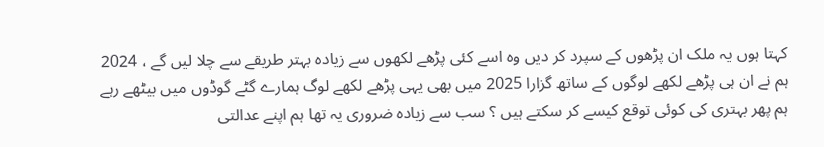کہتا ہوں یہ ملک ان پڑھوں کے سپرد کر دیں وہ اسے کئی پڑھے لکھوں سے زیادہ بہتر طریقے سے چلا لیں گے ، 2024 ہم نے ان ہی پڑھے لکھے لوگوں کے ساتھ گزارا 2025 میں بھی یہی پڑھے لکھے لوگ ہمارے گٹے گوڈوں میں بیٹھے رہے ہم پھر بہتری کی کوئی توقع کیسے کر سکتے ہیں ؟ سب سے زیادہ ضروری یہ تھا ہم اپنے عدالتی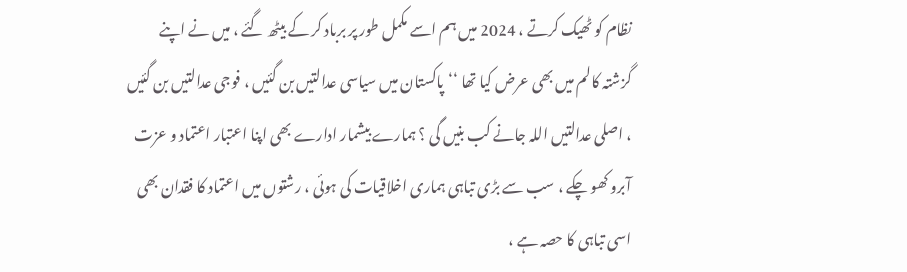نظام کو ٹھیک کرتے ، 2024 میں ہم اسے مکمل طور پر برباد کر کے بیٹھ گئے ، میں نے اپنے گزشتہ کالم میں بھی عرض کیا تھا ‘‘پاکستان میں سیاسی عدالتیں بن گئیں ، فوجی عدالتیں بن گئیں ، اصلی عدالتیں اللہ جانے کب بنیں گی ؟ ہمارے بیشمار ادارے بھی اپنا اعتبار اعتماد و عزت آبرو کھو چکے ، سب سے بڑی تباہی ہماری اخلاقیات کی ہوئی ، رشتوں میں اعتماد کا فقدان بھی اسی تباہی کا حصہ ہے ،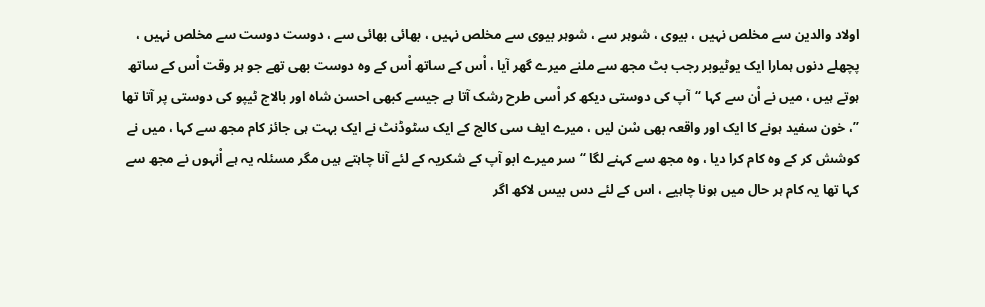اولاد والدین سے مخلص نہیں ، بیوی ، شوہر سے ، شوہر بیوی سے مخلص نہیں ، بھائی بھائی سے ، دوست دوست سے مخلص نہیں ، پچھلے دنوں ہمارا ایک یوٹیوبر رجب بٹ مجھ سے ملنے میرے گھر آیا ، اْس کے ساتھ اْس کے وہ دوست بھی تھے جو ہر وقت اْس کے ساتھ ہوتے ہیں ، میں نے اْن سے کہا ‘‘آپ کی دوستی دیکھ کر اْسی طرح رشک آتا ہے جیسے کبھی احسن شاہ اور بالاج ٹیپو کی دوستی پر آتا تھا ’’، خون سفید ہونے کا ایک اور واقعہ بھی سْن لیں ، میرے ایف سی کالج کے ایک سٹوڈنٹ نے ایک بہت ہی جائز کام مجھ سے کہا ، میں نے کوشش کر کے وہ کام کرا دیا ، وہ مجھ سے کہنے لگا ‘‘سر میرے ابو آپ کے شکریہ کے لئے آنا چاہتے ہیں مگر مسئلہ یہ ہے اْنہوں نے مجھ سے کہا تھا یہ کام ہر حال میں ہونا چاہیے ، اس کے لئے دس بیس لاکھ اگر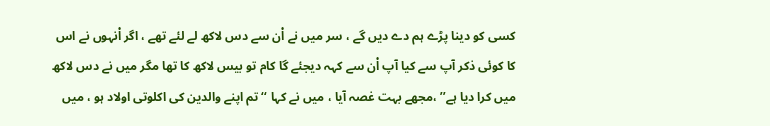کسی کو دینا پڑے ہم دے دیں گے ، سر میں نے اْن سے دس لاکھ لے لئے تھے ، اگر اْنہوں نے اس کا کوئی ذکر آپ سے کیا آپ اْن سے کہہ دیجئے گا کام تو بیس لاکھ کا تھا مگر میں نے دس لاکھ میں کرا دیا ہے’’ ،مجھے بہت غصہ آیا ، میں نے کہا ‘‘تم اپنے والدین کی اکلوتی اولاد ہو ، میں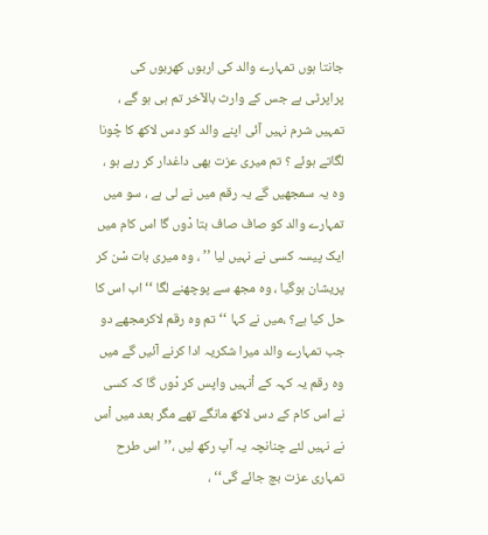جانتا ہوں تمہارے والد کی اربوں کھربوں کی پراپرٹی ہے جس کے وارث بالآخر تم ہی ہو گے ، تمہیں شرم نہیں آئی اپنے والد کو دس لاکھ کا چْونا لگاتے ہوئے ؟ تم میری عزت بھی داغدار کر رہے ہو ، وہ یہ سمجھیں گے یہ رقم میں نے لی ہے ، سو میں تمہارے والد کو صاف صاف بتا دْوں گا اس کام میں ایک پیسہ کسی نے نہیں لیا ’’ ، وہ میری بات سْن کر پریشان ہوگیا ، وہ مجھ سے پوچھنے لگا ‘‘ اب اس کا حل کیا ہے؟ ،میں نے کہا ‘‘تم وہ رقم لاکرمجھے دو جب تمہارے والد میرا شکریہ ادا کرنے آئیں گے میں وہ رقم یہ کہہ کے اْنہیں واپس کر دْوں گا کہ کسی نے اس کام کے دس لاکھ مانگے تھے مگر بعد میں اْس نے نہیں لئے چنانچہ یہ آپ رکھ لیں ،’’ اس طرح تمہاری عزت بچ جائے گی‘‘ ،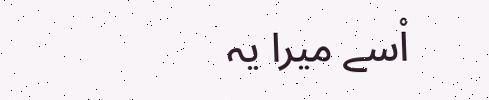اْسے میرا یہ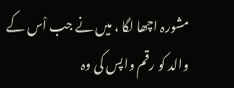مشورہ اچھا لگا ، میں نے جب اْس کے والد کو رقم واپس کی وہ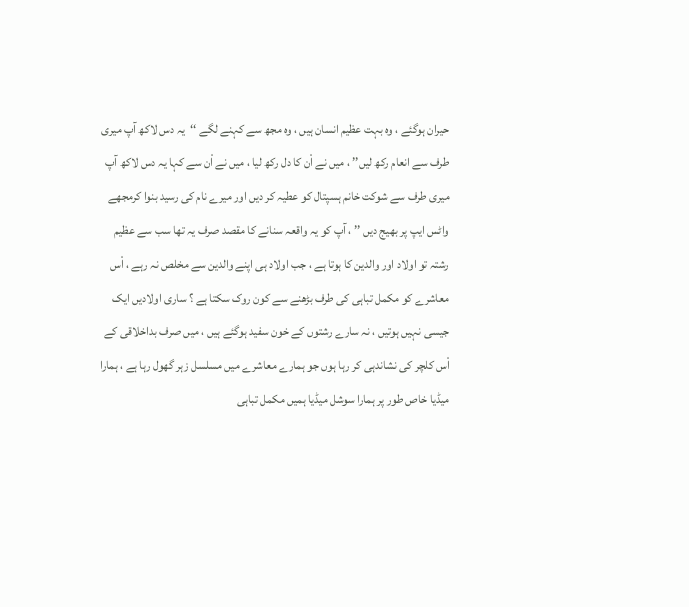حیران ہوگئے ، وہ بہت عظیم انسان ہیں ، وہ مجھ سے کہنے لگے ‘‘یہ دس لاکھ آپ میری طرف سے انعام رکھ لیں’’ ، میں نے اْن کا دل رکھ لیا ، میں نے اْن سے کہا یہ دس لاکھ آپ میری طرف سے شوکت خانم ہسپتال کو عطیہ کر دیں اور میرے نام کی رسید بنوا کرمجھے واٹس ایپ پر بھیج دیں ’’ ، آپ کو یہ واقعہ سنانے کا مقصد صرف یہ تھا سب سے عظیم رشتہ تو اولاد اور والدین کا ہوتا ہے ، جب اولاد ہی اپنے والدین سے مخلص نہ رہے ، اْس معاشرے کو مکمل تباہی کی طرف بڑھنے سے کون روک سکتا ہے ؟ ساری اولادیں ایک جیسی نہیں ہوتیں ، نہ سارے رشتوں کے خون سفید ہوگئے ہیں ، میں صرف بداخلاقی کے اْس کلچر کی نشاندہی کر رہا ہوں جو ہمارے معاشرے میں مسلسل زہر گھول رہا ہے ، ہمارا میڈیا خاص طور پر ہمارا سوشل میڈیا ہمیں مکمل تباہی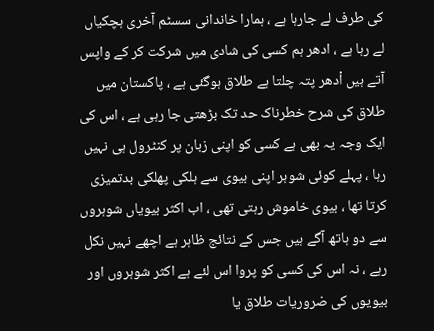کی طرف لے جارہا ہے ، ہمارا خاندانی سسٹم آخری ہچکیاں لے رہا ہے ، ادھر ہم کسی کی شادی میں شرکت کر کے واپس آتے ہیں اْدھر پتہ چلتا ہے طلاق ہوگئی ہے ، پاکستان میں طلاق کی شرح خطرناک حد تک بڑھتی جا رہی ہے ، اس کی ایک وجہ یہ بھی ہے کسی کو اپنی زبان پر کنٹرول ہی نہیں رہا ، پہلے کوئی شوہر اپنی بیوی سے ہلکی پھلکی بدتمیزی کرتا تھا ، بیوی خاموش رہتی تھی ، اب اکثر بیویاں شوہروں سے دو ہاتھ آگے ہیں جس کے نتائج ظاہر ہے اچھے نہیں نکل رہے ، نہ اس کی کسی کو پروا اس لئے ہے اکثر شوہروں اور بیویوں کی ضروریات طلاق یا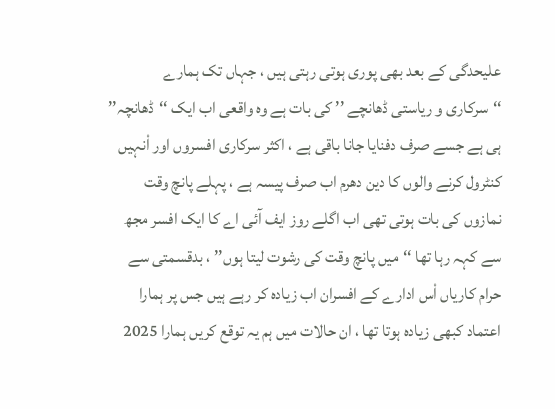علیحدگی کے بعد بھی پوری ہوتی رہتی ہیں ، جہاں تک ہمارے ‘‘سرکاری و ریاستی ڈھانچے ’’ کی بات ہے وہ واقعی اب ایک ‘‘ڈھانچہ’’ ہی ہے جسے صرف دفنایا جانا باقی ہے ، اکثر سرکاری افسروں اور اْنہیں کنٹرول کرنے والوں کا دین دھرم اب صرف پیسہ ہے ، پہلے پانچ وقت نمازوں کی بات ہوتی تھی اب اگلے روز ایف آئی اے کا ایک افسر مجھ سے کہہ رہا تھا ‘‘میں پانچ وقت کی رشوت لیتا ہوں’’ ، بدقسمتی سے حرام کاریاں اْس ادارے کے افسران اب زیادہ کر رہے ہیں جس پر ہمارا اعتماد کبھی زیادہ ہوتا تھا ، ان حالات میں ہم یہ توقع کریں ہمارا 2025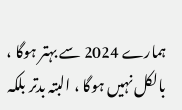ہمارے 2024 سے بہتر ہوگا ، بالکل نہیں ہوگا ، البتہ بدتر بلکہ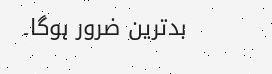بدترین ضرور ہوگا۔